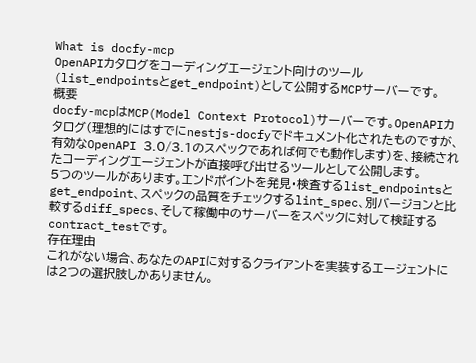What is docfy-mcp
OpenAPIカタログをコーディングエージェント向けのツール(list_endpointsとget_endpoint)として公開するMCPサーバーです。
概要
docfy-mcpはMCP(Model Context Protocol)サーバーです。OpenAPIカタログ(理想的にはすでにnestjs-docfyでドキュメント化されたものですが、有効なOpenAPI 3.0/3.1のスペックであれば何でも動作します)を、接続されたコーディングエージェントが直接呼び出せるツールとして公開します。
5つのツールがあります。エンドポイントを発見・検査するlist_endpointsとget_endpoint、スペックの品質をチェックするlint_spec、別バージョンと比較するdiff_specs、そして稼働中のサーバーをスペックに対して検証するcontract_testです。
存在理由
これがない場合、あなたのAPIに対するクライアントを実装するエージェントには2つの選択肢しかありません。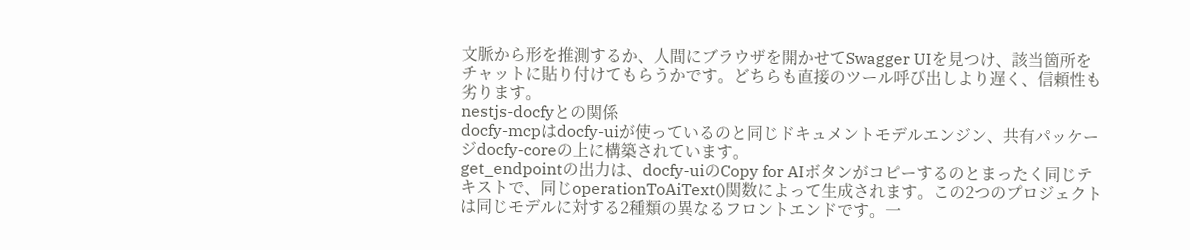文脈から形を推測するか、人間にブラウザを開かせてSwagger UIを見つけ、該当箇所をチャットに貼り付けてもらうかです。どちらも直接のツール呼び出しより遅く、信頼性も劣ります。
nestjs-docfyとの関係
docfy-mcpはdocfy-uiが使っているのと同じドキュメントモデルエンジン、共有パッケージdocfy-coreの上に構築されています。
get_endpointの出力は、docfy-uiのCopy for AIボタンがコピーするのとまったく同じテキストで、同じoperationToAiText()関数によって生成されます。この2つのプロジェクトは同じモデルに対する2種類の異なるフロントエンドです。一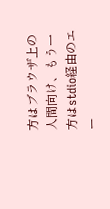方はブラウザ上の人間向け、もう一方はstdio経由のエー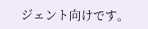ジェント向けです。